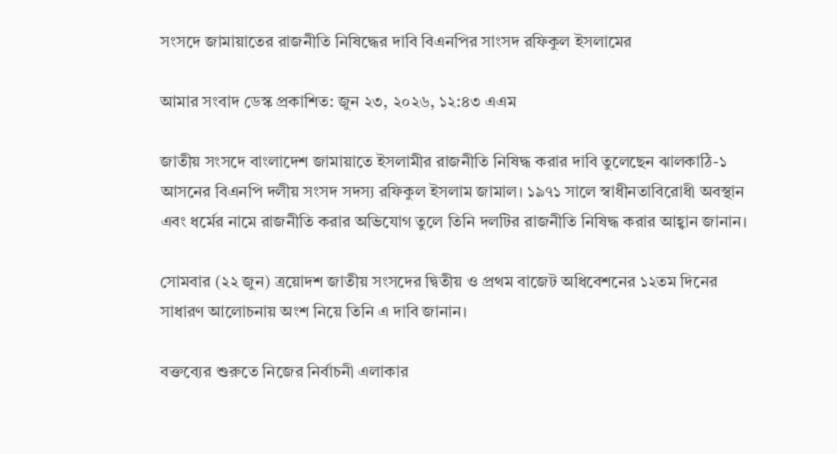সংসদে জামায়াতের রাজনীতি নিষিদ্ধের দাবি বিএনপির সাংসদ রফিকুল ইসলামের

আমার সংবাদ ডেস্ক প্রকাশিত: জুন ২৩, ২০২৬, ১২:৪৩ এএম

জাতীয় সংসদে বাংলাদেশ জামায়াতে ইসলামীর রাজনীতি নিষিদ্ধ করার দাবি তুলেছেন ঝালকাঠি-১ আসনের বিএনপি দলীয় সংসদ সদস্য রফিকুল ইসলাম জামাল। ১৯৭১ সালে স্বাধীনতাবিরোধী অবস্থান এবং ধর্মের নামে রাজনীতি করার অভিযোগ তুলে তিনি দলটির রাজনীতি নিষিদ্ধ করার আহ্বান জানান।

সোমবার (২২ জুন) ত্রয়োদশ জাতীয় সংসদের দ্বিতীয় ও প্রথম বাজেট অধিবেশনের ১২তম দিনের সাধারণ আলোচনায় অংশ নিয়ে তিনি এ দাবি জানান।

বক্তব্যের শুরুতে নিজের নির্বাচনী এলাকার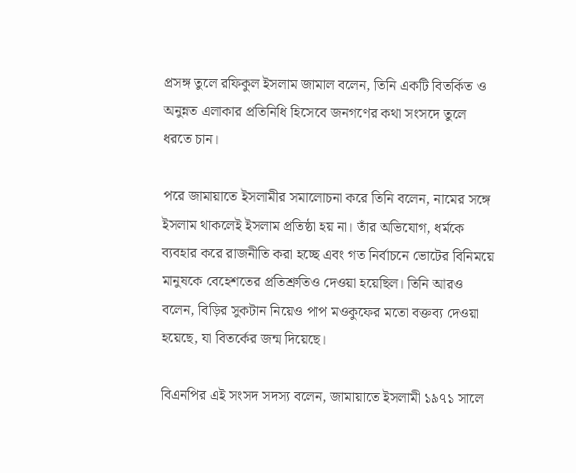প্রসঙ্গ তুলে রফিকুল ইসলাম জামাল বলেন, তিনি একটি বিতর্কিত ও অনুন্নত এলাকার প্রতিনিধি হিসেবে জনগণের কথা সংসদে তুলে ধরতে চান।

পরে জামায়াতে ইসলামীর সমালোচনা করে তিনি বলেন, নামের সঙ্গে ইসলাম থাকলেই ইসলাম প্রতিষ্ঠা হয় না। তাঁর অভিযোগ, ধর্মকে ব্যবহার করে রাজনীতি করা হচ্ছে এবং গত নির্বাচনে ভোটের বিনিময়ে মানুষকে বেহেশতের প্রতিশ্রুতিও দেওয়া হয়েছিল। তিনি আরও বলেন, বিড়ির সুকটান নিয়েও পাপ মওকুফের মতো বক্তব্য দেওয়া হয়েছে, যা বিতর্কের জন্ম দিয়েছে।

বিএনপির এই সংসদ সদস্য বলেন, জামায়াতে ইসলামী ১৯৭১ সালে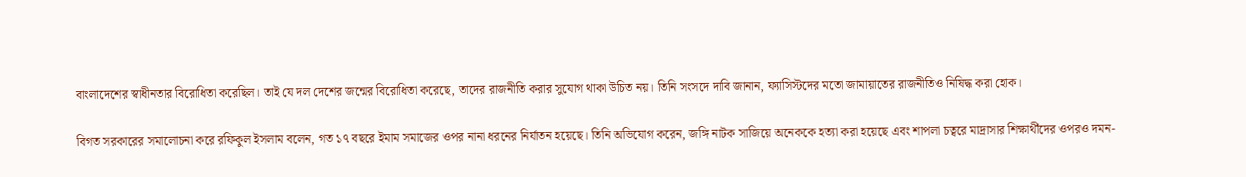বাংলাদেশের স্বাধীনতার বিরোধিতা করেছিল। তাই যে দল দেশের জন্মের বিরোধিতা করেছে, তাদের রাজনীতি করার সুযোগ থাকা উচিত নয়। তিনি সংসদে দাবি জানান, ফ্যাসিস্টদের মতো জামায়াতের রাজনীতিও নিষিদ্ধ করা হোক।

বিগত সরকারের সমালোচনা করে রফিকুল ইসলাম বলেন, গত ১৭ বছরে ইমাম সমাজের ওপর নানা ধরনের নির্যাতন হয়েছে। তিনি অভিযোগ করেন, জঙ্গি নাটক সাজিয়ে অনেককে হত্যা করা হয়েছে এবং শাপলা চত্বরে মাদ্রাসার শিক্ষার্থীদের ওপরও দমন-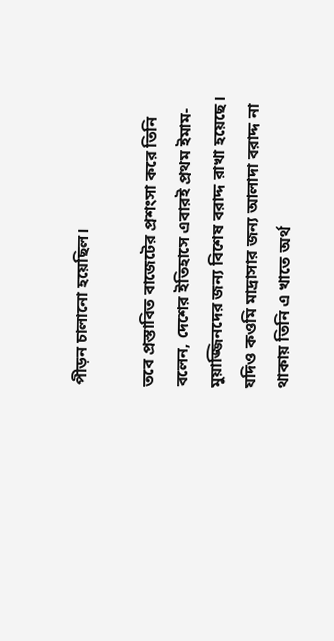পীড়ন চালানো হয়েছিল।

তবে প্রস্তাবিত বাজেটের প্রশংসা করে তিনি বলেন, দেশের ইতিহাসে এবারই প্রথম ইমাম-মুয়াজ্জিনদের জন্য বিশেষ বরাদ্দ রাখা হয়েছে। যদিও কওমি মাদ্রাসার জন্য আলাদা বরাদ্দ না থাকায় তিনি এ খাতে অর্থ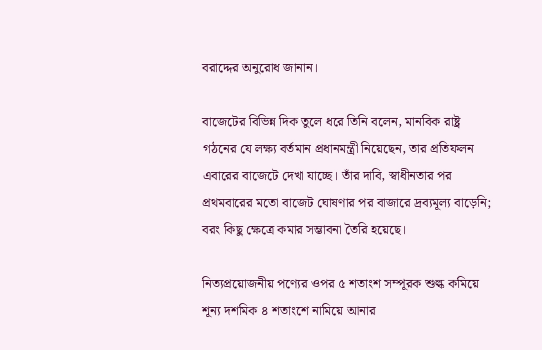বরাদ্দের অনুরোধ জানান।

বাজেটের বিভিন্ন দিক তুলে ধরে তিনি বলেন, মানবিক রাষ্ট্র গঠনের যে লক্ষ্য বর্তমান প্রধানমন্ত্রী নিয়েছেন, তার প্রতিফলন এবারের বাজেটে দেখা যাচ্ছে। তাঁর দাবি, স্বাধীনতার পর প্রথমবারের মতো বাজেট ঘোষণার পর বাজারে দ্রব্যমূল্য বাড়েনি; বরং কিছু ক্ষেত্রে কমার সম্ভাবনা তৈরি হয়েছে।

নিত্যপ্রয়োজনীয় পণ্যের ওপর ৫ শতাংশ সম্পূরক শুল্ক কমিয়ে শূন্য দশমিক ৪ শতাংশে নামিয়ে আনার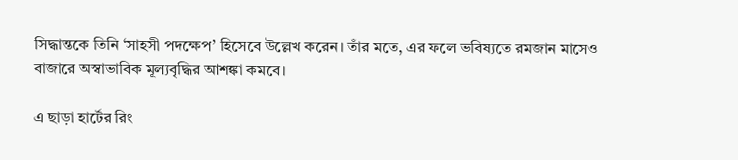সিদ্ধান্তকে তিনি ‘সাহসী পদক্ষেপ’ হিসেবে উল্লেখ করেন। তাঁর মতে, এর ফলে ভবিষ্যতে রমজান মাসেও বাজারে অস্বাভাবিক মূল্যবৃদ্ধির আশঙ্কা কমবে।

এ ছাড়া হার্টের রিং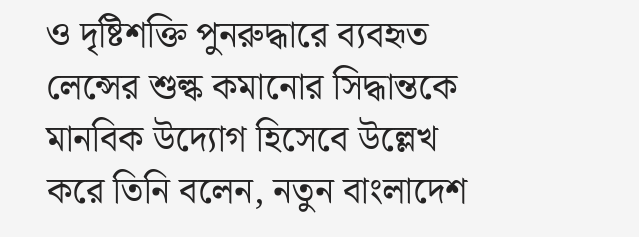ও দৃষ্টিশক্তি পুনরুদ্ধারে ব্যবহৃত লেন্সের শুল্ক কমানোর সিদ্ধান্তকে মানবিক উদ্যোগ হিসেবে উল্লেখ করে তিনি বলেন, নতুন বাংলাদেশ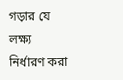গড়ার যে লক্ষ্য নির্ধারণ করা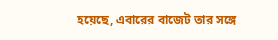হয়েছে, এবারের বাজেট তার সঙ্গে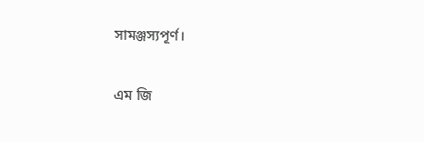সামঞ্জস্যপূর্ণ।

এম জি